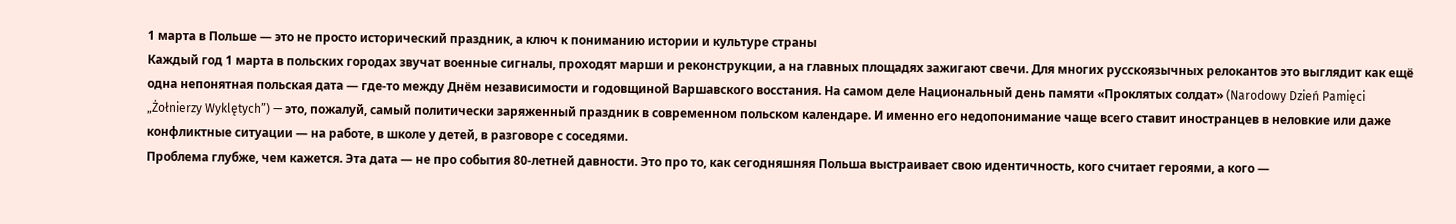1 марта в Польше — это не просто исторический праздник, а ключ к пониманию истории и культуре страны
Каждый год 1 марта в польских городах звучат военные сигналы, проходят марши и реконструкции, а на главных площадях зажигают свечи. Для многих русскоязычных релокантов это выглядит как ещё одна непонятная польская дата — где-то между Днём независимости и годовщиной Варшавского восстания. На самом деле Национальный день памяти «Проклятых солдат» (Narodowy Dzień Pamięci „Żołnierzy Wyklętych”) — это, пожалуй, самый политически заряженный праздник в современном польском календаре. И именно его недопонимание чаще всего ставит иностранцев в неловкие или даже конфликтные ситуации — на работе, в школе у детей, в разговоре с соседями.
Проблема глубже, чем кажется. Эта дата — не про события 80-летней давности. Это про то, как сегодняшняя Польша выстраивает свою идентичность, кого считает героями, а кого —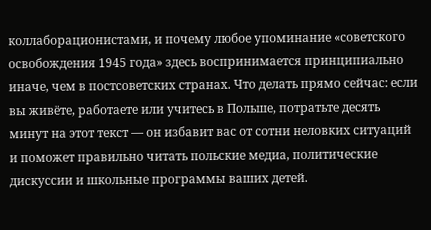коллаборационистами, и почему любое упоминание «советского освобождения 1945 года» здесь воспринимается принципиально иначе, чем в постсоветских странах. Что делать прямо сейчас: если вы живёте, работаете или учитесь в Польше, потратьте десять минут на этот текст — он избавит вас от сотни неловких ситуаций и поможет правильно читать польские медиа, политические дискуссии и школьные программы ваших детей.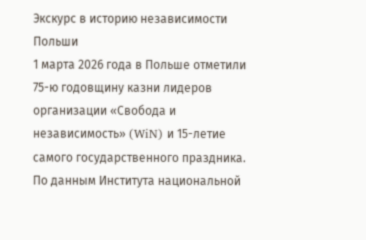Экскурс в историю независимости Польши
1 марта 2026 года в Польше отметили 75-ю годовщину казни лидеров организации «Свобода и независимость» (WiN) и 15-летие самого государственного праздника. По данным Института национальной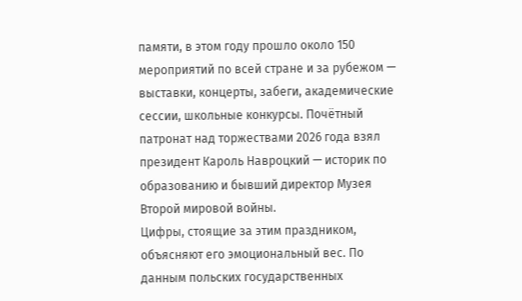памяти, в этом году прошло около 150 мероприятий по всей стране и за рубежом — выставки, концерты, забеги, академические сессии, школьные конкурсы. Почётный патронат над торжествами 2026 года взял президент Кароль Навроцкий — историк по образованию и бывший директор Музея Второй мировой войны.
Цифры, стоящие за этим праздником, объясняют его эмоциональный вес. По данным польских государственных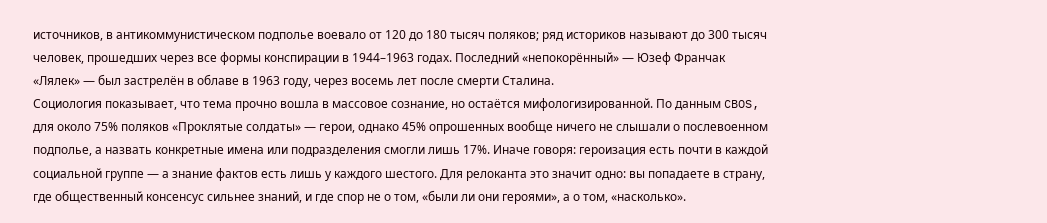источников, в антикоммунистическом подполье воевало от 120 до 180 тысяч поляков; ряд историков называют до 300 тысяч человек, прошедших через все формы конспирации в 1944–1963 годах. Последний «непокорённый» — Юзеф Франчак «Лялек» — был застрелён в облаве в 1963 году, через восемь лет после смерти Сталина.
Социология показывает, что тема прочно вошла в массовое сознание, но остаётся мифологизированной. По данным CBOS, для около 75% поляков «Проклятые солдаты» — герои, однако 45% опрошенных вообще ничего не слышали о послевоенном подполье, а назвать конкретные имена или подразделения смогли лишь 17%. Иначе говоря: героизация есть почти в каждой социальной группе — а знание фактов есть лишь у каждого шестого. Для релоканта это значит одно: вы попадаете в страну, где общественный консенсус сильнее знаний, и где спор не о том, «были ли они героями», а о том, «насколько».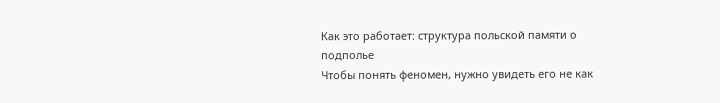Как это работает: структура польской памяти о подполье
Чтобы понять феномен, нужно увидеть его не как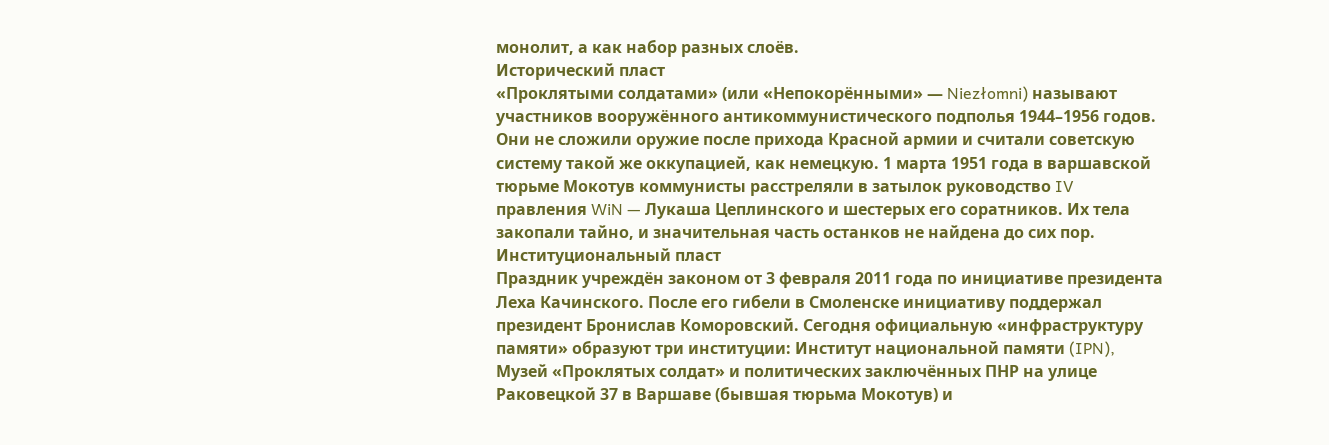монолит, а как набор разных слоёв.
Исторический пласт
«Проклятыми солдатами» (или «Непокорёнными» — Niezłomni) называют участников вооружённого антикоммунистического подполья 1944–1956 годов. Они не сложили оружие после прихода Красной армии и считали советскую систему такой же оккупацией, как немецкую. 1 марта 1951 года в варшавской тюрьме Мокотув коммунисты расстреляли в затылок руководство IV правления WiN — Лукаша Цеплинского и шестерых его соратников. Их тела закопали тайно, и значительная часть останков не найдена до сих пор.
Институциональный пласт
Праздник учреждён законом от 3 февраля 2011 года по инициативе президента Леха Качинского. После его гибели в Смоленске инициативу поддержал президент Бронислав Коморовский. Сегодня официальную «инфраструктуру памяти» образуют три институции: Институт национальной памяти (IPN), Музей «Проклятых солдат» и политических заключённых ПНР на улице Раковецкой 37 в Варшаве (бывшая тюрьма Мокотув) и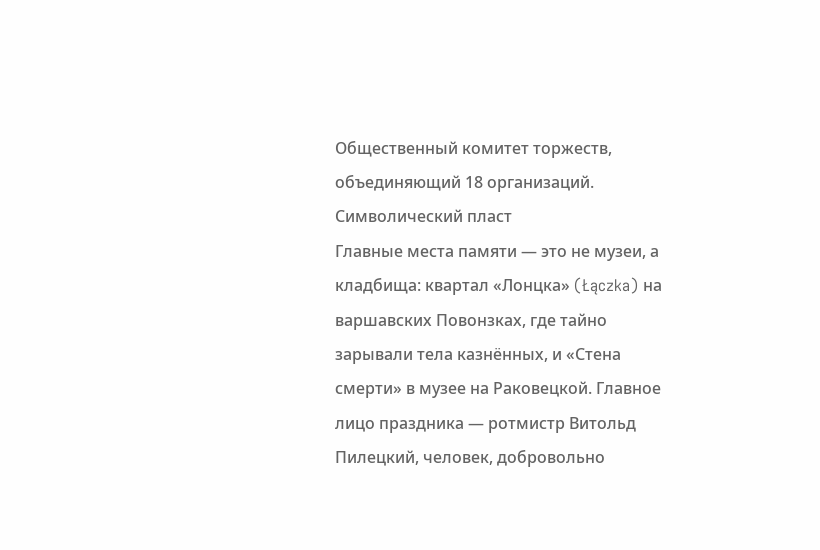Общественный комитет торжеств, объединяющий 18 организаций.
Символический пласт
Главные места памяти — это не музеи, а кладбища: квартал «Лонцка» (Łączka) на варшавских Повонзках, где тайно зарывали тела казнённых, и «Стена смерти» в музее на Раковецкой. Главное лицо праздника — ротмистр Витольд Пилецкий, человек, добровольно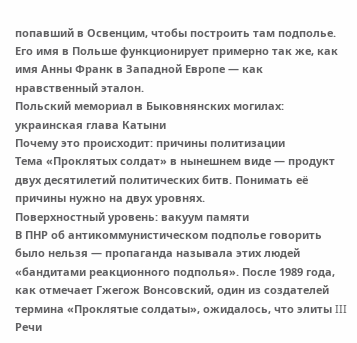попавший в Освенцим, чтобы построить там подполье. Его имя в Польше функционирует примерно так же, как имя Анны Франк в Западной Европе — как нравственный эталон.
Польский мемориал в Быковнянских могилах: украинская глава Катыни
Почему это происходит: причины политизации
Тема «Проклятых солдат» в нынешнем виде — продукт двух десятилетий политических битв. Понимать её причины нужно на двух уровнях.
Поверхностный уровень: вакуум памяти
В ПНР об антикоммунистическом подполье говорить было нельзя — пропаганда называла этих людей «бандитами реакционного подполья». После 1989 года, как отмечает Гжегож Вонсовский, один из создателей термина «Проклятые солдаты», ожидалось, что элиты III Речи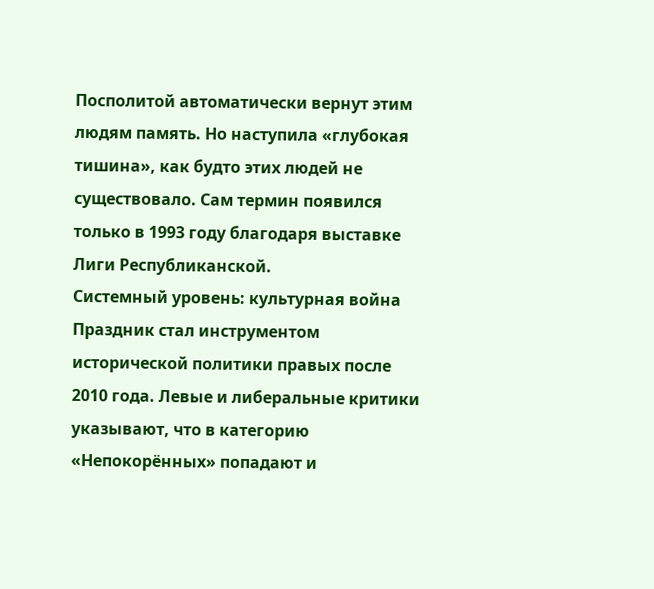Посполитой автоматически вернут этим людям память. Но наступила «глубокая тишина», как будто этих людей не существовало. Сам термин появился только в 1993 году благодаря выставке Лиги Республиканской.
Системный уровень: культурная война
Праздник стал инструментом исторической политики правых после 2010 года. Левые и либеральные критики указывают, что в категорию «Непокорённых» попадают и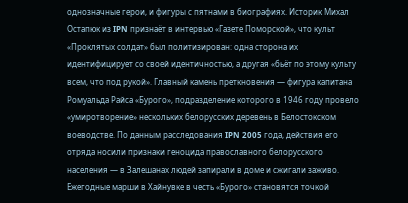однозначные герои, и фигуры с пятнами в биографиях. Историк Михал Остапюк из IPN признаёт в интервью «Газете Поморской», что культ «Проклятых солдат» был политизирован: одна сторона их идентифицирует со своей идентичностью, а другая «бьёт по этому культу всем, что под рукой». Главный камень преткновения — фигура капитана Ромуальда Райса «Бурого», подразделение которого в 1946 году провело «умиротворение» нескольких белорусских деревень в Белостокском воеводстве. По данным расследования IPN 2005 года, действия его отряда носили признаки геноцида православного белорусского населения — в Залешанах людей запирали в доме и сжигали заживо.
Ежегодные марши в Хайнувке в честь «Бурого» становятся точкой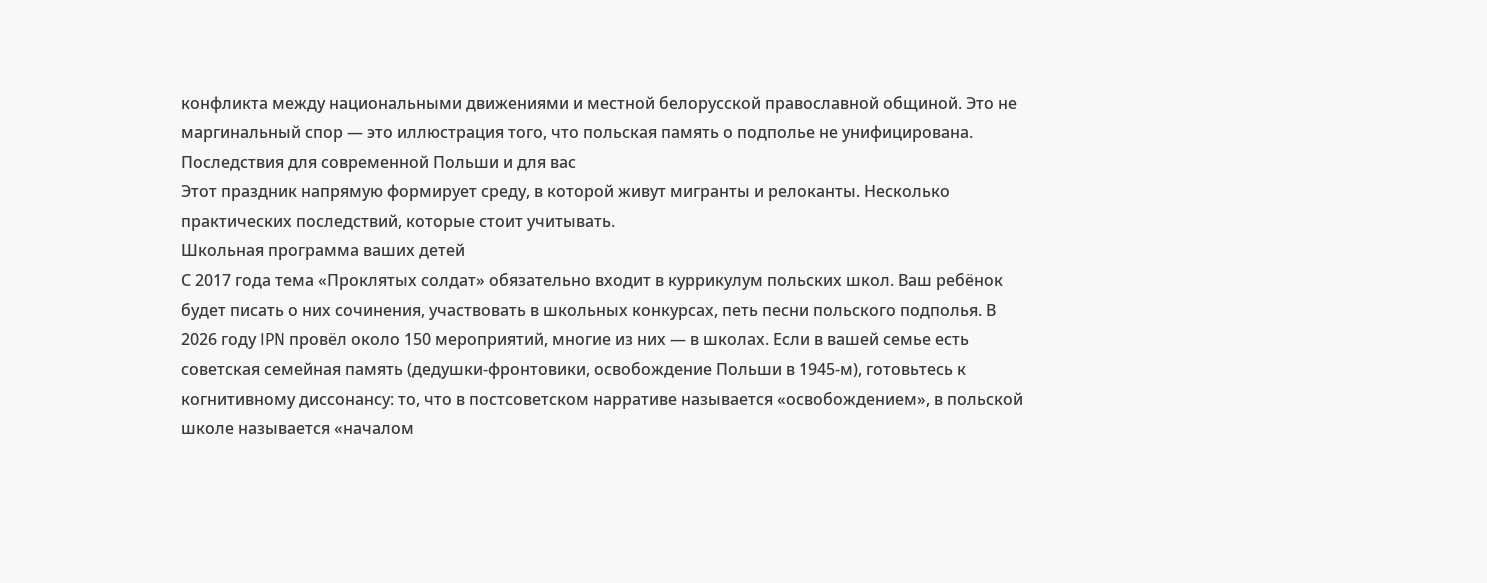конфликта между национальными движениями и местной белорусской православной общиной. Это не маргинальный спор — это иллюстрация того, что польская память о подполье не унифицирована.
Последствия для современной Польши и для вас
Этот праздник напрямую формирует среду, в которой живут мигранты и релоканты. Несколько практических последствий, которые стоит учитывать.
Школьная программа ваших детей
С 2017 года тема «Проклятых солдат» обязательно входит в куррикулум польских школ. Ваш ребёнок будет писать о них сочинения, участвовать в школьных конкурсах, петь песни польского подполья. В 2026 году IPN провёл около 150 мероприятий, многие из них — в школах. Если в вашей семье есть советская семейная память (дедушки-фронтовики, освобождение Польши в 1945-м), готовьтесь к когнитивному диссонансу: то, что в постсоветском нарративе называется «освобождением», в польской школе называется «началом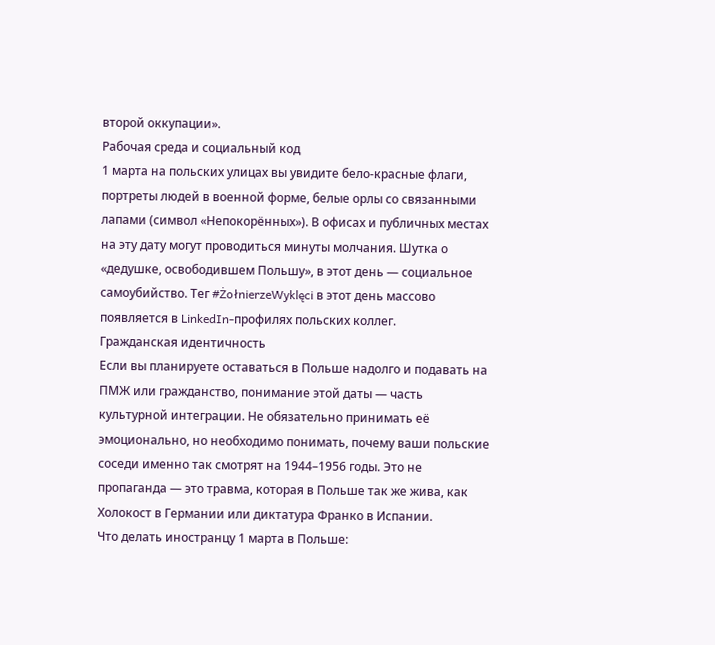второй оккупации».
Рабочая среда и социальный код
1 марта на польских улицах вы увидите бело-красные флаги, портреты людей в военной форме, белые орлы со связанными лапами (символ «Непокорённых»). В офисах и публичных местах на эту дату могут проводиться минуты молчания. Шутка о «дедушке, освободившем Польшу», в этот день — социальное самоубийство. Тег #ŻołnierzeWyklęci в этот день массово появляется в LinkedIn-профилях польских коллег.
Гражданская идентичность
Если вы планируете оставаться в Польше надолго и подавать на ПМЖ или гражданство, понимание этой даты — часть культурной интеграции. Не обязательно принимать её эмоционально, но необходимо понимать, почему ваши польские соседи именно так смотрят на 1944–1956 годы. Это не пропаганда — это травма, которая в Польше так же жива, как Холокост в Германии или диктатура Франко в Испании.
Что делать иностранцу 1 марта в Польше: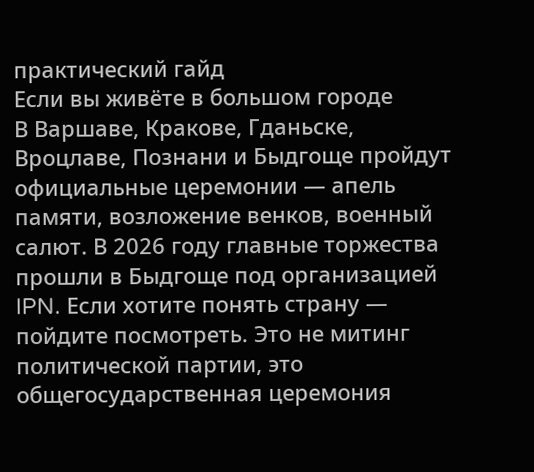практический гайд
Если вы живёте в большом городе
В Варшаве, Кракове, Гданьске, Вроцлаве, Познани и Быдгоще пройдут официальные церемонии — апель памяти, возложение венков, военный салют. В 2026 году главные торжества прошли в Быдгоще под организацией IPN. Если хотите понять страну — пойдите посмотреть. Это не митинг политической партии, это общегосударственная церемония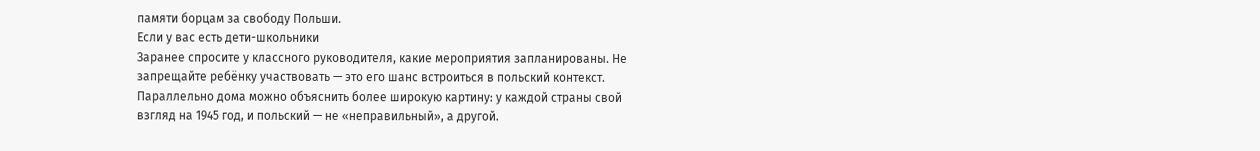памяти борцам за свободу Польши.
Если у вас есть дети-школьники
Заранее спросите у классного руководителя, какие мероприятия запланированы. Не запрещайте ребёнку участвовать — это его шанс встроиться в польский контекст. Параллельно дома можно объяснить более широкую картину: у каждой страны свой взгляд на 1945 год, и польский — не «неправильный», а другой.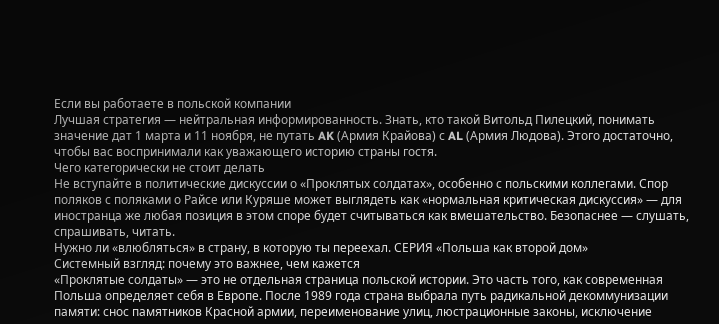Если вы работаете в польской компании
Лучшая стратегия — нейтральная информированность. Знать, кто такой Витольд Пилецкий, понимать значение дат 1 марта и 11 ноября, не путать AK (Армия Крайова) с AL (Армия Людова). Этого достаточно, чтобы вас воспринимали как уважающего историю страны гостя.
Чего категорически не стоит делать
Не вступайте в политические дискуссии о «Проклятых солдатах», особенно с польскими коллегами. Спор поляков с поляками о Райсе или Куряше может выглядеть как «нормальная критическая дискуссия» — для иностранца же любая позиция в этом споре будет считываться как вмешательство. Безопаснее — слушать, спрашивать, читать.
Нужно ли «влюбляться» в страну, в которую ты переехал. СЕРИЯ «Польша как второй дом»
Системный взгляд: почему это важнее, чем кажется
«Проклятые солдаты» — это не отдельная страница польской истории. Это часть того, как современная Польша определяет себя в Европе. После 1989 года страна выбрала путь радикальной декоммунизации памяти: снос памятников Красной армии, переименование улиц, люстрационные законы, исключение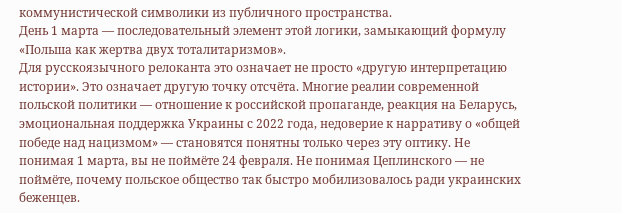коммунистической символики из публичного пространства.
День 1 марта — последовательный элемент этой логики, замыкающий формулу «Польша как жертва двух тоталитаризмов».
Для русскоязычного релоканта это означает не просто «другую интерпретацию истории». Это означает другую точку отсчёта. Многие реалии современной польской политики — отношение к российской пропаганде, реакция на Беларусь, эмоциональная поддержка Украины с 2022 года, недоверие к нарративу о «общей победе над нацизмом» — становятся понятны только через эту оптику. Не понимая 1 марта, вы не поймёте 24 февраля. Не понимая Цеплинского — не поймёте, почему польское общество так быстро мобилизовалось ради украинских беженцев.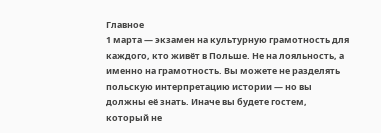Главное
1 марта — экзамен на культурную грамотность для каждого, кто живёт в Польше. Не на лояльность, а именно на грамотность. Вы можете не разделять польскую интерпретацию истории — но вы должны её знать. Иначе вы будете гостем, который не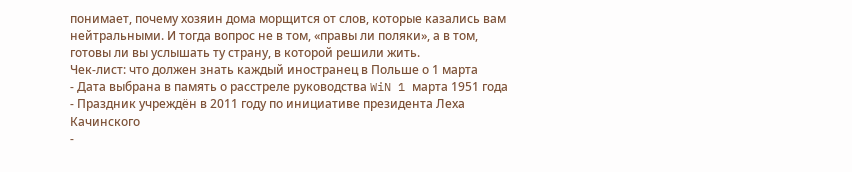понимает, почему хозяин дома морщится от слов, которые казались вам нейтральными. И тогда вопрос не в том, «правы ли поляки», а в том, готовы ли вы услышать ту страну, в которой решили жить.
Чек-лист: что должен знать каждый иностранец в Польше о 1 марта
- Дата выбрана в память о расстреле руководства WiN 1 марта 1951 года
- Праздник учреждён в 2011 году по инициативе президента Леха Качинского
-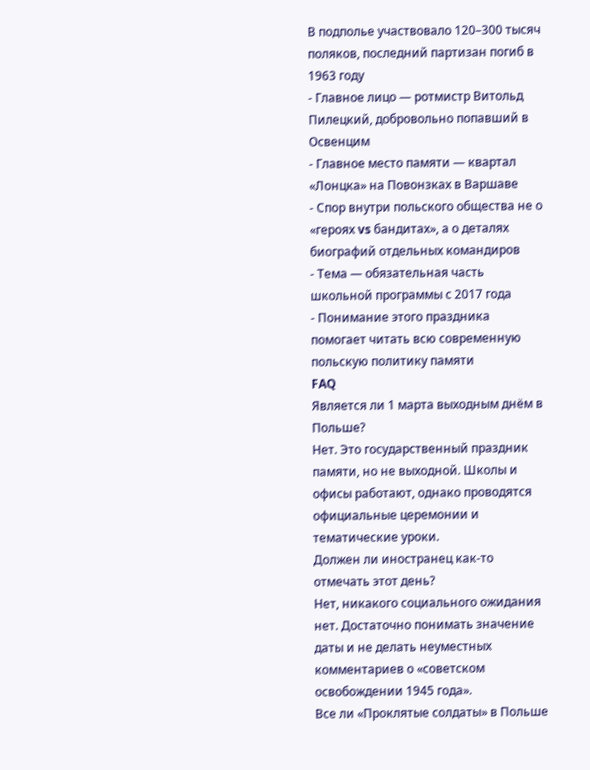В подполье участвовало 120–300 тысяч поляков, последний партизан погиб в 1963 году
- Главное лицо — ротмистр Витольд Пилецкий, добровольно попавший в Освенцим
- Главное место памяти — квартал «Лонцка» на Повонзках в Варшаве
- Спор внутри польского общества не о «героях vs бандитах», а о деталях биографий отдельных командиров
- Тема — обязательная часть школьной программы с 2017 года
- Понимание этого праздника помогает читать всю современную польскую политику памяти
FAQ
Является ли 1 марта выходным днём в Польше?
Нет. Это государственный праздник памяти, но не выходной. Школы и офисы работают, однако проводятся официальные церемонии и тематические уроки.
Должен ли иностранец как-то отмечать этот день?
Нет, никакого социального ожидания нет. Достаточно понимать значение даты и не делать неуместных комментариев о «советском освобождении 1945 года».
Все ли «Проклятые солдаты» в Польше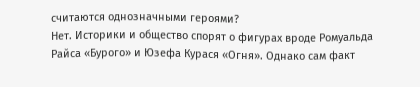считаются однозначными героями?
Нет. Историки и общество спорят о фигурах вроде Ромуальда Райса «Бурого» и Юзефа Курася «Огня». Однако сам факт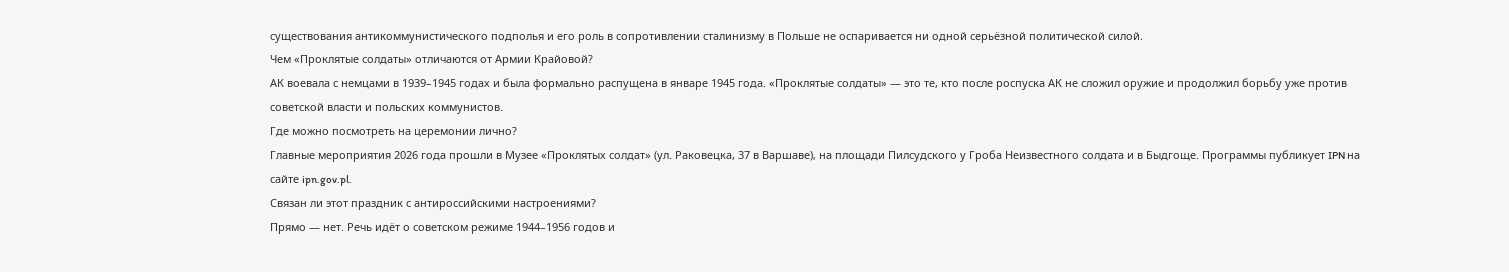существования антикоммунистического подполья и его роль в сопротивлении сталинизму в Польше не оспаривается ни одной серьёзной политической силой.
Чем «Проклятые солдаты» отличаются от Армии Крайовой?
АК воевала с немцами в 1939–1945 годах и была формально распущена в январе 1945 года. «Проклятые солдаты» — это те, кто после роспуска АК не сложил оружие и продолжил борьбу уже против советской власти и польских коммунистов.
Где можно посмотреть на церемонии лично?
Главные мероприятия 2026 года прошли в Музее «Проклятых солдат» (ул. Раковецка, 37 в Варшаве), на площади Пилсудского у Гроба Неизвестного солдата и в Быдгоще. Программы публикует IPN на сайте ipn.gov.pl.
Связан ли этот праздник с антироссийскими настроениями?
Прямо — нет. Речь идёт о советском режиме 1944–1956 годов и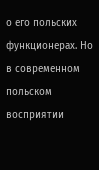о его польских функционерах. Но в современном польском восприятии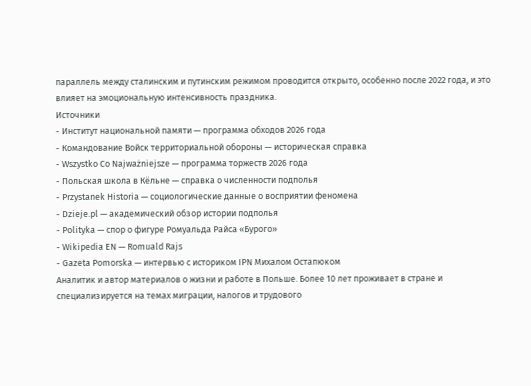параллель между сталинским и путинским режимом проводится открыто, особенно после 2022 года, и это влияет на эмоциональную интенсивность праздника.
Источники
- Институт национальной памяти — программа обходов 2026 года
- Командование Войск территориальной обороны — историческая справка
- Wszystko Co Najważniejsze — программа торжеств 2026 года
- Польская школа в Кёльне — справка о численности подполья
- Przystanek Historia — социологические данные о восприятии феномена
- Dzieje.pl — академический обзор истории подполья
- Polityka — спор о фигуре Ромуальда Райса «Бурого»
- Wikipedia EN — Romuald Rajs
- Gazeta Pomorska — интервью с историком IPN Михалом Остапюком
Аналитик и автор материалов о жизни и работе в Польше. Более 10 лет проживает в стране и специализируется на темах миграции, налогов и трудового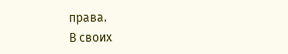права.
В своих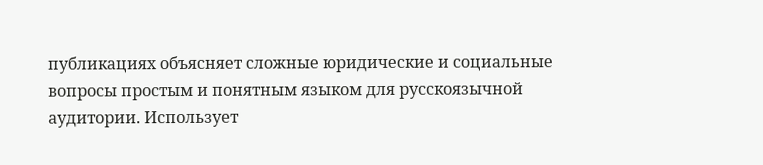публикациях объясняет сложные юридические и социальные вопросы простым и понятным языком для русскоязычной аудитории. Использует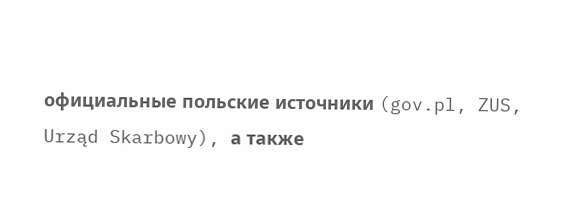официальные польские источники (gov.pl, ZUS, Urząd Skarbowy), а также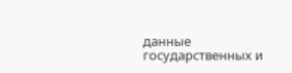данные государственных и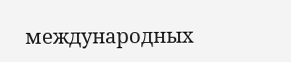международных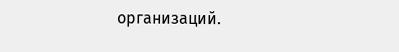организаций.